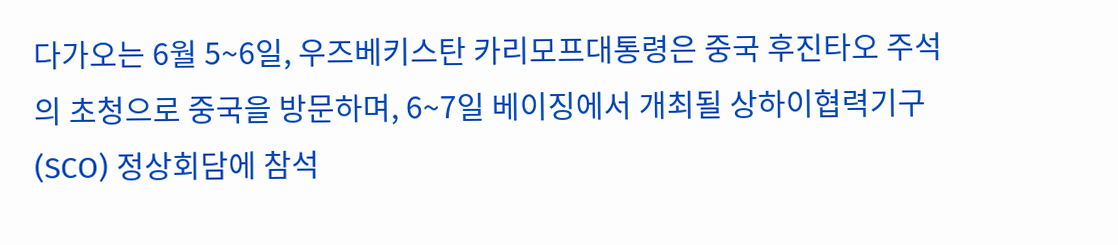다가오는 6월 5~6일, 우즈베키스탄 카리모프대통령은 중국 후진타오 주석의 초청으로 중국을 방문하며, 6~7일 베이징에서 개최될 상하이협력기구(SCO) 정상회담에 참석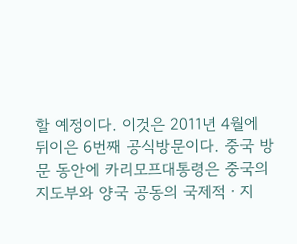할 예정이다. 이것은 2011년 4월에 뒤이은 6번째 공식방문이다. 중국 방문 동안에 카리모프대통령은 중국의 지도부와 양국 공동의 국제적ㆍ지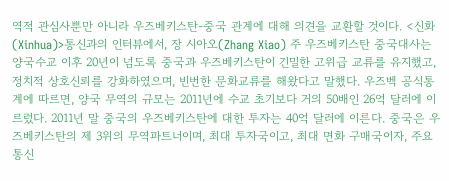역적 관심사뿐만 아니라 우즈베키스탄-중국 관계에 대해 의견을 교환할 것이다. <신화(Xinhua)>통신과의 인터뷰에서, 장 시아오(Zhang Xiao) 주 우즈베키스탄 중국대사는 양국수교 이후 20년이 넘도록 중국과 우즈베키스탄이 긴밀한 고위급 교류를 유지했고, 정치적 상호신뢰를 강화하였으며, 빈번한 문화교류를 해왔다고 말했다. 우즈벡 공식통계에 따르면, 양국 무역의 규모는 2011년에 수교 초기보다 거의 50배인 26억 달러에 이르렀다. 2011년 말 중국의 우즈베키스탄에 대한 투자는 40억 달러에 이른다. 중국은 우즈베키스탄의 제 3위의 무역파트너이며, 최대 투자국이고, 최대 면화 구매국이자, 주요 통신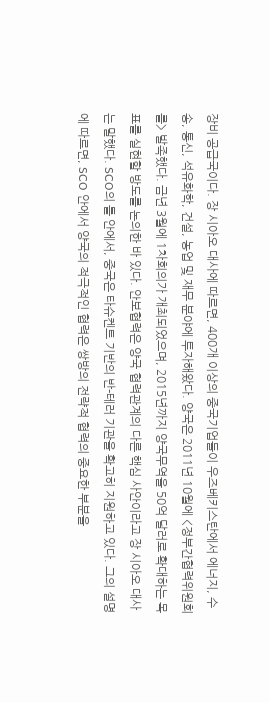장비 공급국이다. 장 시아오 대사에 따르면, 400개 이상의 중국기업들이 우즈베키스탄에서 에너지, 수송, 통신, 석유화학, 건설, 농업 및 재무 분야에 투자해왔다. 양국은 2011년 10월에 <정부간협력위원회를> 발족했다. 금년 3월에 1차회의가 개최되었으며, 2015년까지 양국무역을 50억 달러로 확대하는 목표를 실현할 방도를 논의한 바 있다. 안보협력은 양국 협력관계의 다른 핵심 사안이라고 장 시아오 대사는 말했다. SCO의 틀 안에서, 중국은 타슈켄트 기반의 반-테러 기관을 확고히 지원하고 있다. 그의 설명에 따르면, SCO 안에서 양국의 적극적인 협력은 쌍방의 전략적 협력의 중요한 부분을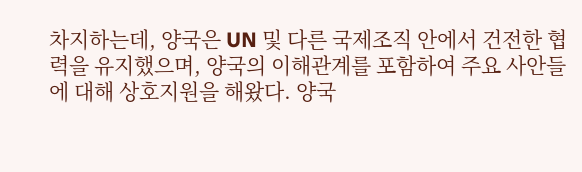차지하는데, 양국은 UN 및 다른 국제조직 안에서 건전한 협력을 유지했으며, 양국의 이해관계를 포함하여 주요 사안들에 대해 상호지원을 해왔다. 양국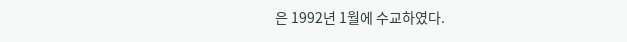은 1992년 1월에 수교하였다.